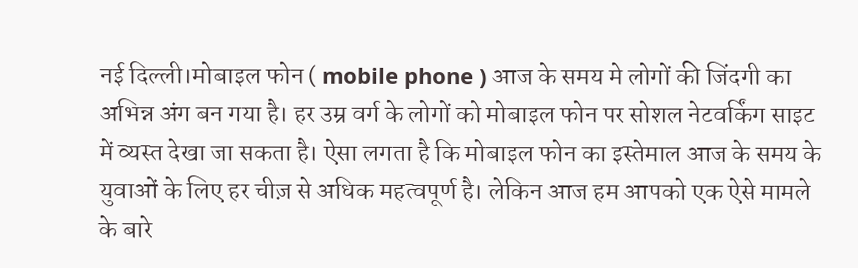नई दिल्ली।मोबाइल फोन ( mobile phone ) आज के समय मे लोगों की जिंदगी का अभिन्न अंग बन गया है। हर उम्र वर्ग के लोगों को मोबाइल फोन पर सोशल नेटवर्किंग साइट में व्यस्त देखा जा सकता है। ऐसा लगता है कि मोबाइल फोन का इस्तेमाल आज के समय के युवाओं के लिए हर चीज़ से अधिक महत्वपूर्ण है। लेकिन आज हम आपको एक ऐसे मामले के बारे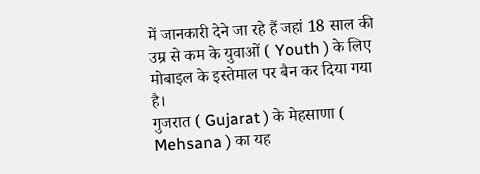में जानकारी देने जा रहे हैं जहां 18 साल की उम्र से कम के युवाओं ( Youth ) के लिए मोबाइल के इस्तेमाल पर बैन कर दिया गया है।
गुजरात ( Gujarat ) के मेहसाणा ( Mehsana ) का यह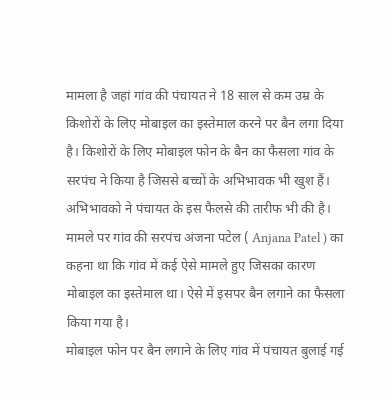मामला है जहां गांव की पंचायत ने 18 साल से कम उम्र के किशोरों के लिए मोबाइल का इस्तेमाल करने पर बैन लगा दिया है। किशोरों के लिए मोबाइल फोन के बैन का फैसला गांव के सरपंच ने किया है जिससे बच्चों के अभिभावक भी खुश हैं। अभिभावको ने पंचायत के इस फैलसे की तारीफ भी की है। मामले पर गांव की सरपंच अंजना पटेल ( Anjana Patel ) का कहना था कि गांव में कई ऐसे मामले हुए जिसका कारण मोबाइल का इस्तेमाल था। ऐसे में इसपर बैन लगाने का फैसला किया गया है।
मोबाइल फोन पर बैन लगाने के लिए गांव में पंचायत बुलाई गई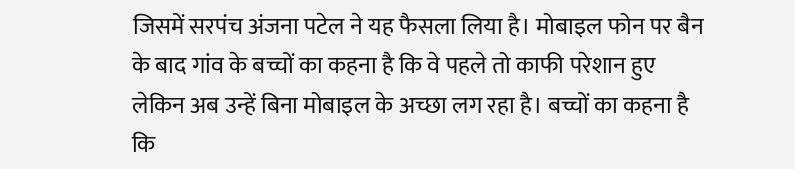जिसमें सरपंच अंजना पटेल ने यह फैसला लिया है। मोबाइल फोन पर बैन के बाद गांव के बच्चों का कहना है कि वे पहले तो काफी परेशान हुए लेकिन अब उन्हें बिना मोबाइल के अच्छा लग रहा है। बच्चों का कहना है कि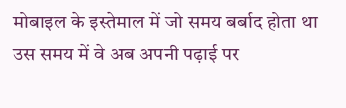मोबाइल के इस्तेमाल में जो समय बर्बाद होता था उस समय में वे अब अपनी पढ़ाई पर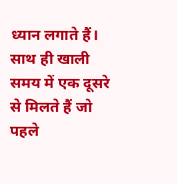ध्यान लगाते हैं। साथ ही खाली समय में एक दूसरे से मिलते हैं जो पहले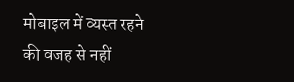मोबाइल में व्यस्त रहने की वजह से नहीं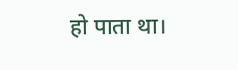हो पाता था।